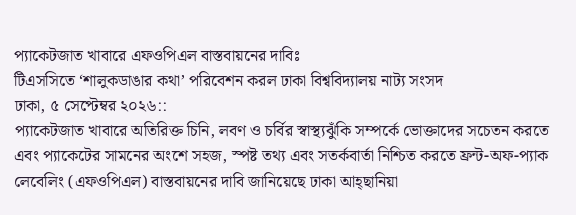প্যাকেটজাত খাবারে এফওপিএল বাস্তবায়নের দাবিঃ
টিএসসিতে ‘শালুকডাঙার কথা’ পরিবেশন করল ঢাকা বিশ্ববিদ্যালয় নাট্য সংসদ
ঢাকা, ৫ সেপ্টেম্বর ২০২৬::
প্যাকেটজাত খাবারে অতিরিক্ত চিনি, লবণ ও চর্বির স্বাস্থ্যঝুঁকি সম্পর্কে ভোক্তাদের সচেতন করতে এবং প্যাকেটের সামনের অংশে সহজ, স্পষ্ট তথ্য এবং সতর্কবার্তা নিশ্চিত করতে ফ্রন্ট-অফ-প্যাক লেবেলিং (এফওপিএল) বাস্তবায়নের দাবি জানিয়েছে ঢাকা আহ্ছানিয়া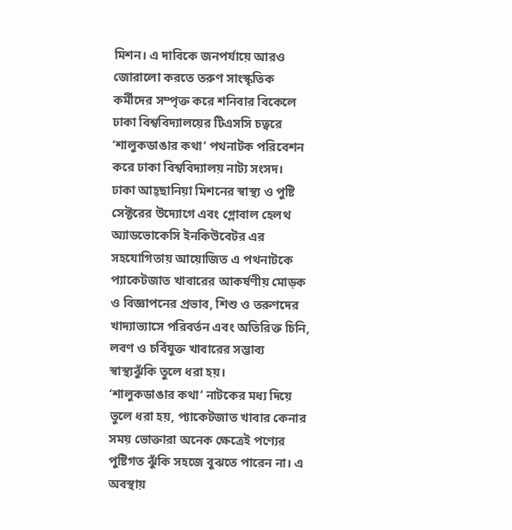মিশন। এ দাবিকে জনপর্যায়ে আরও জোরালো করতে তরুণ সাংস্কৃতিক কর্মীদের সম্পৃক্ত করে শনিবার বিকেলে ঢাকা বিশ্ববিদ্যালয়ের টিএসসি চত্বরে ‘শালুকডাঙার কথা’ পথনাটক পরিবেশন করে ঢাকা বিশ্ববিদ্যালয় নাট্য সংসদ।
ঢাকা আহ্ছানিয়া মিশনের স্বাস্থ্য ও পুষ্টি সেক্টরের উদ্যোগে এবং গ্লোবাল হেলথ অ্যাডভোকেসি ইনকিউবেটর এর সহযোগিতায় আয়োজিত এ পথনাটকে প্যাকেটজাত খাবারের আকর্ষণীয় মোড়ক ও বিজ্ঞাপনের প্রভাব, শিশু ও তরুণদের খাদ্যাভ্যাসে পরিবর্তন এবং অতিরিক্ত চিনি, লবণ ও চর্বিযুক্ত খাবারের সম্ভাব্য স্বাস্থ্যঝুঁকি তুলে ধরা হয়।
‘শালুকডাঙার কথা’ নাটকের মধ্য দিয়ে তুলে ধরা হয়, প্যাকেটজাত খাবার কেনার সময় ভোক্তারা অনেক ক্ষেত্রেই পণ্যের পুষ্টিগত ঝুঁকি সহজে বুঝতে পারেন না। এ অবস্থায়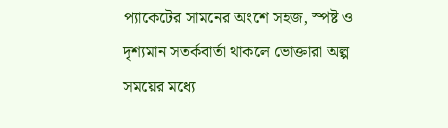প্যাকেটের সামনের অংশে সহজ, স্পষ্ট ও দৃশ্যমান সতর্কবার্তা থাকলে ভোক্তারা অল্প সময়ের মধ্যে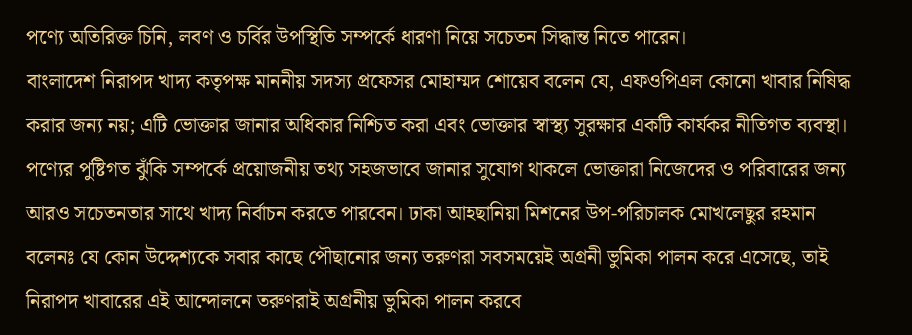পণ্যে অতিরিক্ত চিনি, লবণ ও চর্বির উপস্থিতি সম্পর্কে ধারণা নিয়ে সচেতন সিদ্ধান্ত নিতে পারেন।
বাংলাদেশ নিরাপদ খাদ্য কতৃপক্ষ মাননীয় সদস্য প্রফেসর মোহাম্মদ শোয়েব বলেন যে, এফওপিএল কোনো খাবার নিষিদ্ধ করার জন্য নয়; এটি ভোক্তার জানার অধিকার নিশ্চিত করা এবং ভোক্তার স্বাস্থ্য সুরক্ষার একটি কার্যকর নীতিগত ব্যবস্থা। পণ্যের পুষ্টিগত ঝুঁকি সম্পর্কে প্রয়োজনীয় তথ্য সহজভাবে জানার সুযোগ থাকলে ভোক্তারা নিজেদের ও পরিবারের জন্য আরও সচেতনতার সাথে খাদ্য নির্বাচন করতে পারবেন। ঢাকা আহছানিয়া মিশনের উপ-পরিচালক মোখলেছুর রহমান বলেনঃ যে কোন উদ্দেশ্যকে সবার কাছে পৌছানোর জন্য তরুণরা সবসময়েই অগ্রনী ভুমিকা পালন করে এসেছে, তাই নিরাপদ খাবারের এই আন্দোলনে তরুণরাই অগ্রনীয় ভুমিকা পালন করবে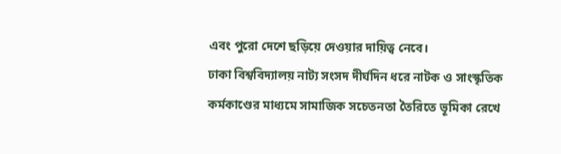এবং পুরো দেশে ছড়িয়ে দেওয়ার দায়িত্ব নেবে।
ঢাকা বিশ্ববিদ্যালয় নাট্য সংসদ দীর্ঘদিন ধরে নাটক ও সাংস্কৃতিক কর্মকাণ্ডের মাধ্যমে সামাজিক সচেতনতা তৈরিতে ভূমিকা রেখে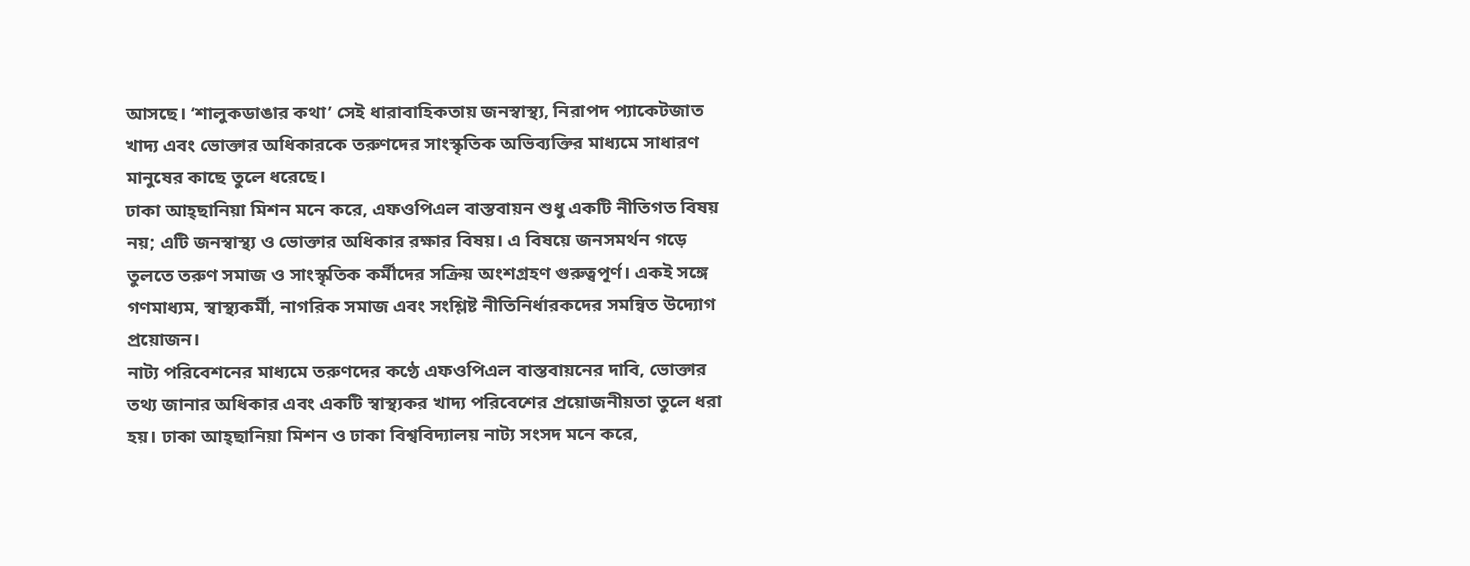আসছে। ‘শালুকডাঙার কথা’ সেই ধারাবাহিকতায় জনস্বাস্থ্য, নিরাপদ প্যাকেটজাত খাদ্য এবং ভোক্তার অধিকারকে তরুণদের সাংস্কৃতিক অভিব্যক্তির মাধ্যমে সাধারণ মানুষের কাছে তুলে ধরেছে।
ঢাকা আহ্ছানিয়া মিশন মনে করে, এফওপিএল বাস্তবায়ন শুধু একটি নীতিগত বিষয় নয়; এটি জনস্বাস্থ্য ও ভোক্তার অধিকার রক্ষার বিষয়। এ বিষয়ে জনসমর্থন গড়ে তুলতে তরুণ সমাজ ও সাংস্কৃতিক কর্মীদের সক্রিয় অংশগ্রহণ গুরুত্বপূর্ণ। একই সঙ্গে গণমাধ্যম, স্বাস্থ্যকর্মী, নাগরিক সমাজ এবং সংশ্লিষ্ট নীতিনির্ধারকদের সমন্বিত উদ্যোগ প্রয়োজন।
নাট্য পরিবেশনের মাধ্যমে তরুণদের কণ্ঠে এফওপিএল বাস্তবায়নের দাবি, ভোক্তার তথ্য জানার অধিকার এবং একটি স্বাস্থ্যকর খাদ্য পরিবেশের প্রয়োজনীয়তা তুলে ধরা হয়। ঢাকা আহ্ছানিয়া মিশন ও ঢাকা বিশ্ববিদ্যালয় নাট্য সংসদ মনে করে,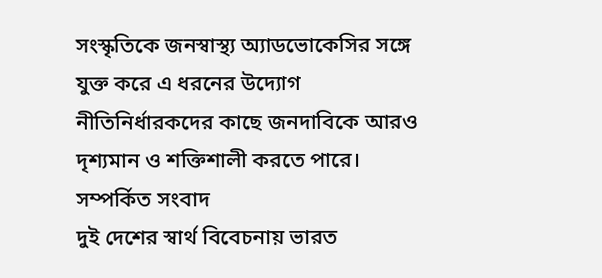সংস্কৃতিকে জনস্বাস্থ্য অ্যাডভোকেসির সঙ্গে যুক্ত করে এ ধরনের উদ্যোগ নীতিনির্ধারকদের কাছে জনদাবিকে আরও দৃশ্যমান ও শক্তিশালী করতে পারে।
সম্পর্কিত সংবাদ
দুই দেশের স্বার্থ বিবেচনায় ভারত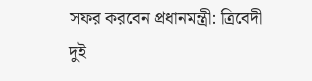সফর করবেন প্রধানমন্ত্রী: ত্রিবেদী
দুই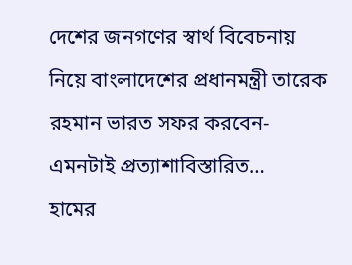দেশের জনগণের স্বার্থ বিবেচনায় নিয়ে বাংলাদেশের প্রধানমন্ত্রী তারেক রহমান ভারত সফর করবেন- এমনটাই প্রত্যাশাবিস্তারিত…
হামের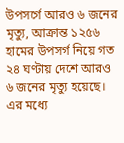উপসর্গে আরও ৬ জনের মৃত্যু, আক্রান্ত ১২৫৬
হামের উপসর্গ নিয়ে গত ২৪ ঘণ্টায় দেশে আরও ৬ জনের মৃত্যু হয়েছে। এর মধ্যে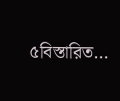৫বিস্তারিত…